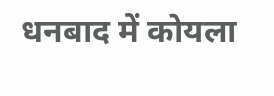धनबाद में कोयला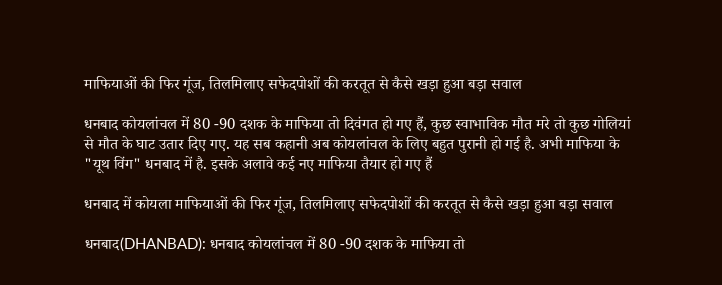माफियाओं की फिर गूंज, तिलमिलाए सफेदपोशों की करतूत से कैसे खड़ा हुआ बड़ा सवाल

धनबाद कोयलांचल में 80 -90 दशक के माफिया तो दिवंगत हो गए हैं, कुछ स्वाभाविक मौत मरे तो कुछ गोलियां से मौत के घाट उतार दिए गए. यह सब कहानी अब कोयलांचल के लिए बहुत पुरानी हो गई है. अभी माफिया के "यूथ विंग" धनबाद में है. इसके अलावे कई नए माफिया तैयार हो गए हैं

धनबाद में कोयला माफियाओं की फिर गूंज, तिलमिलाए सफेदपोशों की करतूत से कैसे खड़ा हुआ बड़ा सवाल

धनबाद(DHANBAD): धनबाद कोयलांचल में 80 -90 दशक के माफिया तो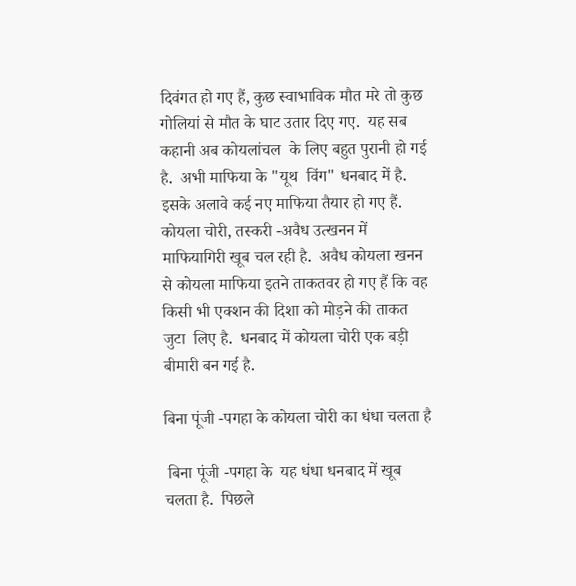दिवंगत हो गए हैं, कुछ स्वाभाविक मौत मरे तो कुछ गोलियां से मौत के घाट उतार दिए गए.  यह सब कहानी अब कोयलांचल  के लिए बहुत पुरानी हो गई है.  अभी माफिया के "यूथ  विंग" धनबाद में है.  इसके अलावे कई नए माफिया तैयार हो गए हैं.  कोयला चोरी, तस्करी -अवैध उत्खनन में माफियागिरी खूब चल रही है.  अवैध कोयला खनन से कोयला माफिया इतने ताकतवर हो गए हैं कि वह किसी भी एक्शन की दिशा को मोड़ने की ताकत जुटा  लिए है.  धनबाद में कोयला चोरी एक बड़ी बीमारी बन गई है.

बिना पूंजी -पगहा के कोयला चोरी का धंधा चलता है

 बिना पूंजी -पगहा के  यह धंधा धनबाद में खूब चलता है.  पिछले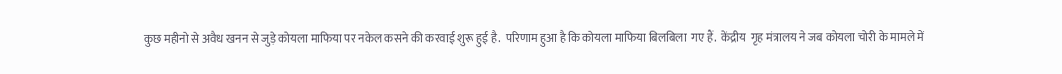कुछ महीनो से अवैध खनन से जुड़े कोयला माफिया पर नकेल कसने की करवाई शुरू हुई है.  परिणाम हुआ है कि कोयला माफिया बिलबिला  गए हैं.  केंद्रीय  गृह मंत्रालय ने जब कोयला चोरी के मामले में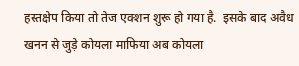हस्तक्षेप किया तो तेज एक्शन शुरू हो गया है.  इसके बाद अवैध खनन से जुड़े कोयला माफिया अब कोयला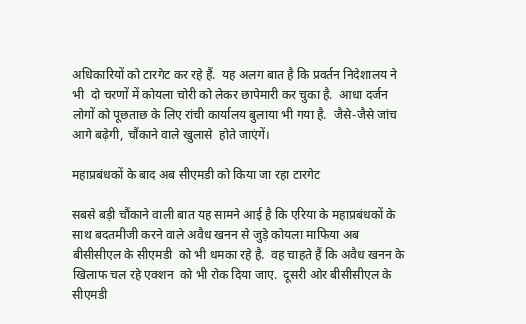अधिकारियों को टारगेट कर रहे हैं.  यह अलग बात है कि प्रवर्तन निदेशालय ने भी  दो चरणों में कोयला चोरी को लेकर छापेमारी कर चुका है.  आधा दर्जन लोगों को पूछताछ के लिए रांची कार्यालय बुलाया भी गया है.  जैसे-जैसे जांच आगे बढ़ेगी, चौंकाने वाले खुलासे  होते जाएंगें।

महाप्रबंधकों के बाद अब सीएमडी को किया जा रहा टारगेट

सबसे बड़ी चौंकाने वाली बात यह सामने आई है कि एरिया के महाप्रबंधकों के साथ बदतमीजी करने वाले अवैध खनन से जुड़े कोयला माफिया अब बीसीसीएल के सीएमडी  को भी धमका रहे है.  वह चाहते हैं कि अवैध खनन के खिलाफ चल रहे एक्शन  को भी रोक दिया जाए.  दूसरी ओर बीसीसीएल के सीएमडी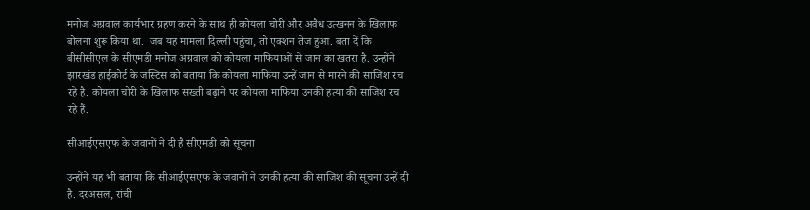मनोज अग्रवाल कार्यभार ग्रहण करने के साथ ही कोयला चोरी और अवैध उत्खनन के खिलाफ बोलना शुरू किया था.  जब यह मामला दिल्ली पहुंचा, तो एक्शन तेज हुआ. बता दें कि बीसीसीएल के सीएमडी मनोज अग्रवाल को कोयला माफियाओं से जान का खतरा है. उन्होंने झारखंड हाईकोर्ट के जस्टिस को बताया कि कोयला माफिया उन्हें जान से मारने की साजिश रच रहे है. कोयला चोरी के खिलाफ सख्ती बढ़ाने पर कोयला माफिया उनकी हत्या की साजिश रच रहे हैं.

सीआईएसएफ के जवानों ने दी है सीएमडी को सूचना

उन्होंने यह भी बताया कि सीआईएसएफ के जवानों ने उनकी हत्या की साजिश की सूचना उन्हें दी है. दरअसल, रांची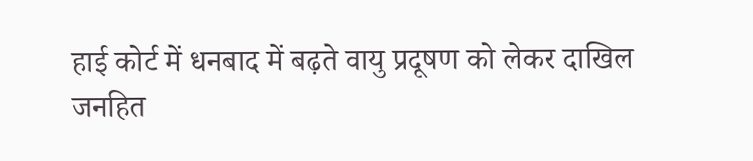हाई कोर्ट में धनबाद में बढ़ते वायु प्रदूषण को लेकर दाखिल जनहित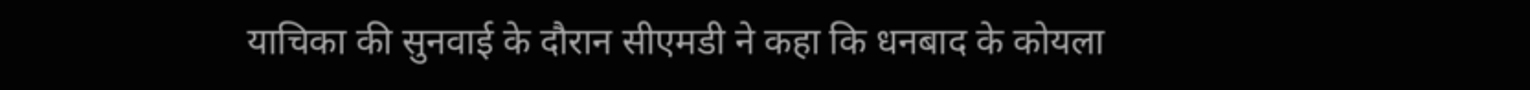याचिका की सुनवाई के दौरान सीएमडी ने कहा कि धनबाद के कोयला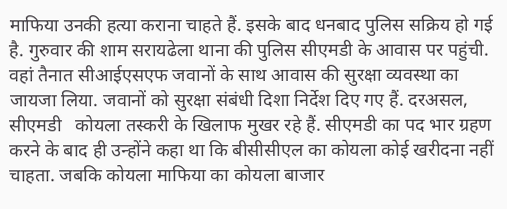माफिया उनकी हत्या कराना चाहते हैं. इसके बाद धनबाद पुलिस सक्रिय हो गई है. गुरुवार की शाम सरायढेला थाना की पुलिस सीएमडी के आवास पर पहुंची. वहां तैनात सीआईएसएफ जवानों के साथ आवास की सुरक्षा व्यवस्था का जायजा लिया. जवानों को सुरक्षा संबंधी दिशा निर्देश दिए गए हैं. दरअसल, सीएमडी   कोयला तस्करी के खिलाफ मुखर रहे हैं. सीएमडी का पद भार ग्रहण करने के बाद ही उन्होंने कहा था कि बीसीसीएल का कोयला कोई खरीदना नहीं चाहता. जबकि कोयला माफिया का कोयला बाजार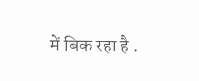में बिक रहा है .